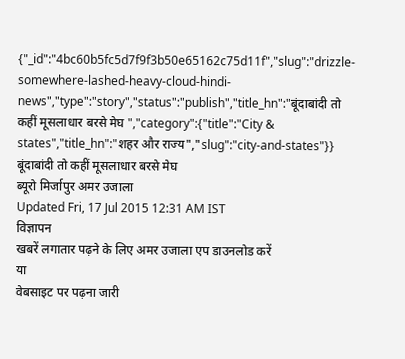{"_id":"4bc60b5fc5d7f9f3b50e65162c75d11f","slug":"drizzle-somewhere-lashed-heavy-cloud-hindi-news","type":"story","status":"publish","title_hn":"बूंदाबांदी तो कहीं मूसलाधार बरसे मेघ ","category":{"title":"City & states","title_hn":"शहर और राज्य","slug":"city-and-states"}}
बूंदाबांदी तो कहीं मूसलाधार बरसे मेघ
ब्यूरो मिर्जापुर अमर उजाला
Updated Fri, 17 Jul 2015 12:31 AM IST
विज्ञापन
खबरें लगातार पढ़ने के लिए अमर उजाला एप डाउनलोड करें
या
वेबसाइट पर पढ़ना जारी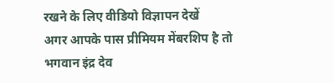रखने के लिए वीडियो विज्ञापन देखें
अगर आपके पास प्रीमियम मेंबरशिप है तो
भगवान इंद्र देव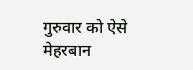गुरुवार को ऐसे मेहरबान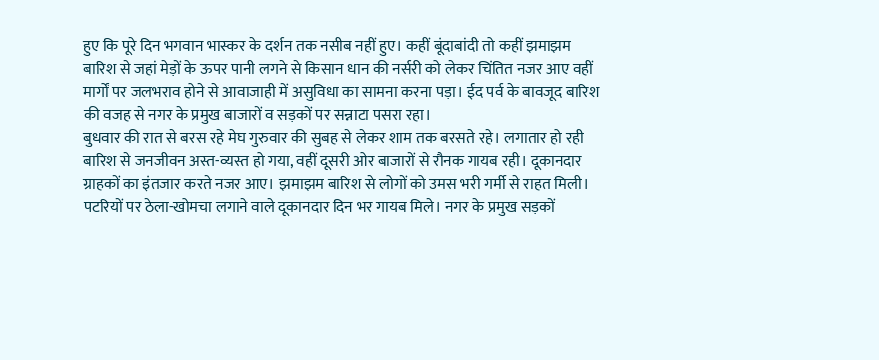हुए कि पूरे दिन भगवान भास्कर के दर्शन तक नसीब नहीं हुए। कहीं बूंदाबांदी तो कहीं झमाझम बारिश से जहां मेड़ों के ऊपर पानी लगने से किसान धान की नर्सरी को लेकर चिंतित नजर आए वहीं मार्गों पर जलभराव होने से आवाजाही में असुविधा का सामना करना पड़ा। ईद पर्व के बावजूद बारिश की वजह से नगर के प्रमुख बाजारों व सड़कों पर सन्नाटा पसरा रहा।
बुधवार की रात से बरस रहे मेघ गुरुवार की सुबह से लेकर शाम तक बरसते रहे। लगातार हो रही बारिश से जनजीवन अस्त-व्यस्त हो गया, वहीं दूसरी ओर बाजारों से रौनक गायब रही। दूकानदार ग्राहकों का इंतजार करते नजर आए। झमाझम बारिश से लोगों को उमस भरी गर्मी से राहत मिली। पटरियों पर ठेला-खोमचा लगाने वाले दूकानदार दिन भर गायब मिले। नगर के प्रमुख सड़कों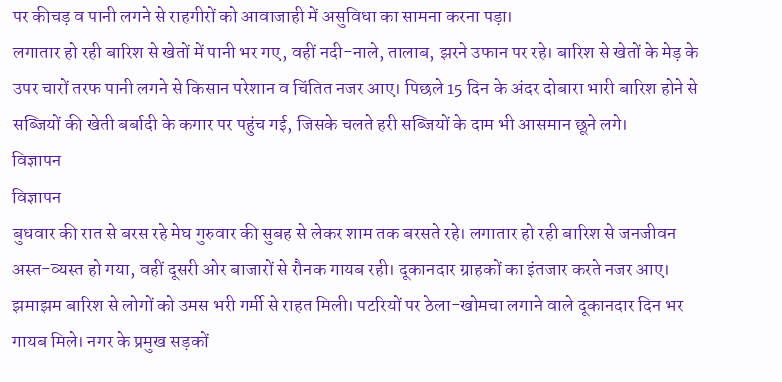पर कीचड़ व पानी लगने से राहगीरों को आवाजाही में असुविधा का सामना करना पड़ा।
लगातार हो रही बारिश से खेतों में पानी भर गए, वहीं नदी-नाले, तालाब, झरने उफान पर रहे। बारिश से खेतों के मेड़ के उपर चारों तरफ पानी लगने से किसान परेशान व चिंतित नजर आए। पिछले 15 दिन के अंदर दोबारा भारी बारिश होने से सब्जियों की खेती बर्बादी के कगार पर पहुंच गई, जिसके चलते हरी सब्जियों के दाम भी आसमान छूने लगे।
विज्ञापन
विज्ञापन
बुधवार की रात से बरस रहे मेघ गुरुवार की सुबह से लेकर शाम तक बरसते रहे। लगातार हो रही बारिश से जनजीवन अस्त-व्यस्त हो गया, वहीं दूसरी ओर बाजारों से रौनक गायब रही। दूकानदार ग्राहकों का इंतजार करते नजर आए। झमाझम बारिश से लोगों को उमस भरी गर्मी से राहत मिली। पटरियों पर ठेला-खोमचा लगाने वाले दूकानदार दिन भर गायब मिले। नगर के प्रमुख सड़कों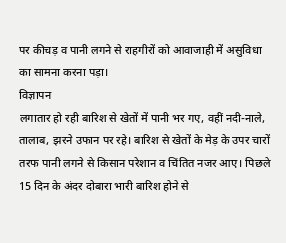पर कीचड़ व पानी लगने से राहगीरों को आवाजाही में असुविधा का सामना करना पड़ा।
विज्ञापन
लगातार हो रही बारिश से खेतों में पानी भर गए, वहीं नदी-नाले, तालाब, झरने उफान पर रहे। बारिश से खेतों के मेड़ के उपर चारों तरफ पानी लगने से किसान परेशान व चिंतित नजर आए। पिछले 15 दिन के अंदर दोबारा भारी बारिश होने से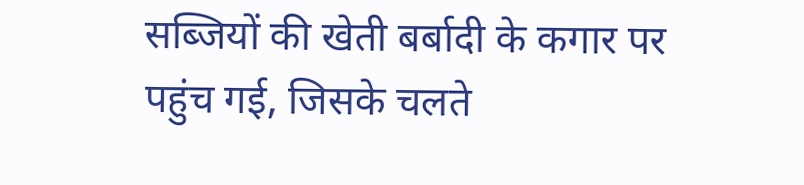सब्जियों की खेती बर्बादी के कगार पर पहुंच गई, जिसके चलते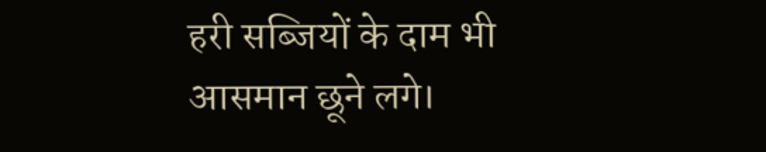हरी सब्जियों के दाम भी आसमान छूने लगे।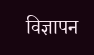विज्ञापन